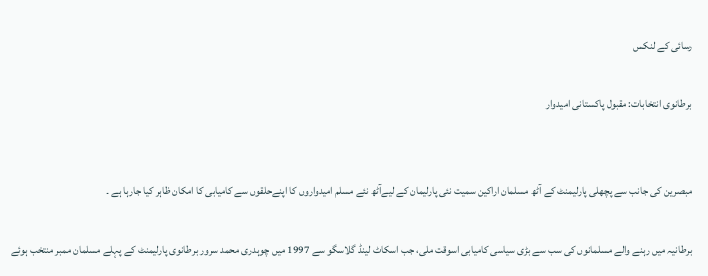رسائی کے لنکس

برطانوی انتخابات: مقبول پاکستانی امیدوار


مبصرین کی جانب سے پچھلی پارلیمنٹ کے آٹھ مسلمان اراکین سمیت نئی پارلیمان کے لیےآٹھ نئے مسلم امیدواروں کا اپنےحلقوں سے کامیابی کا امکان ظاہر کیا جارہا ہے ۔

برطانیہ میں رہنے والے مسلمانوں کی سب سے بڑی سیاسی کامیابی اسوقت ملی، جب اسکاٹ لینڈ گلاسگو سے 1997 میں چوہدری محمد سرور برطانوی پارلیمنٹ کے پہلے مسلمان ممبر منتخب ہوئے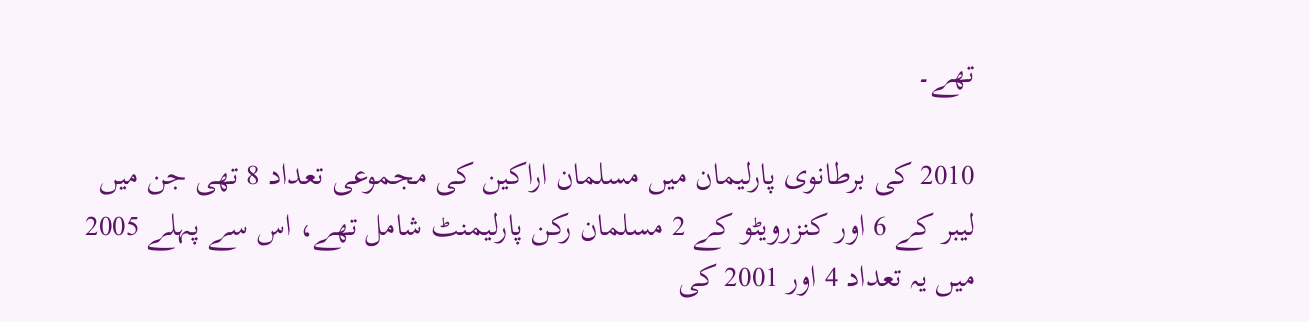تھے۔

2010 کی برطانوی پارلیمان میں مسلمان اراکین کی مجموعی تعداد 8 تھی جن میں لیبر کے 6 اور کنزرویٹو کے 2 مسلمان رکن پارلیمنٹ شامل تھے، اس سے پہلے 2005 میں یہ تعداد 4 اور 2001 کی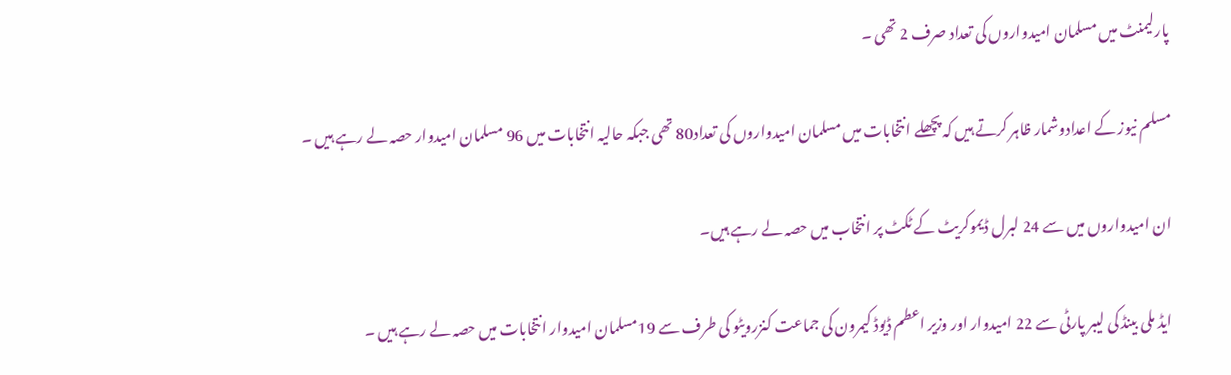پارلیمنٹ میں مسلمان امیدواروں کی تعداد صرف 2 تھی ۔

مسلم نیوز کے اعدادوشمار ظاہر کرتے ہیں کہ پچھلے انتخابات میں مسلمان امیدواروں کی تعداد80 تھی جبکہ حالیہ انتخابات میں 96 مسلمان امیدوار حصہ لے رہے ہیں ۔

ان امیدواروں میں سے 24 لبرل ڈیموکریٹ کے ٹکٹ پر انتخاب میں حصہ لے رہے ہیں۔

ایڈ ملی بینڈ کی لیبر پارٹی سے 22 امیدوار اور وزیر اعطم ڈیوڈ کیمرون کی جماعت کنزرویٹو کی طرف سے 19مسلمان امیدوار انتخابات میں حصہ لے رہے ہیں ۔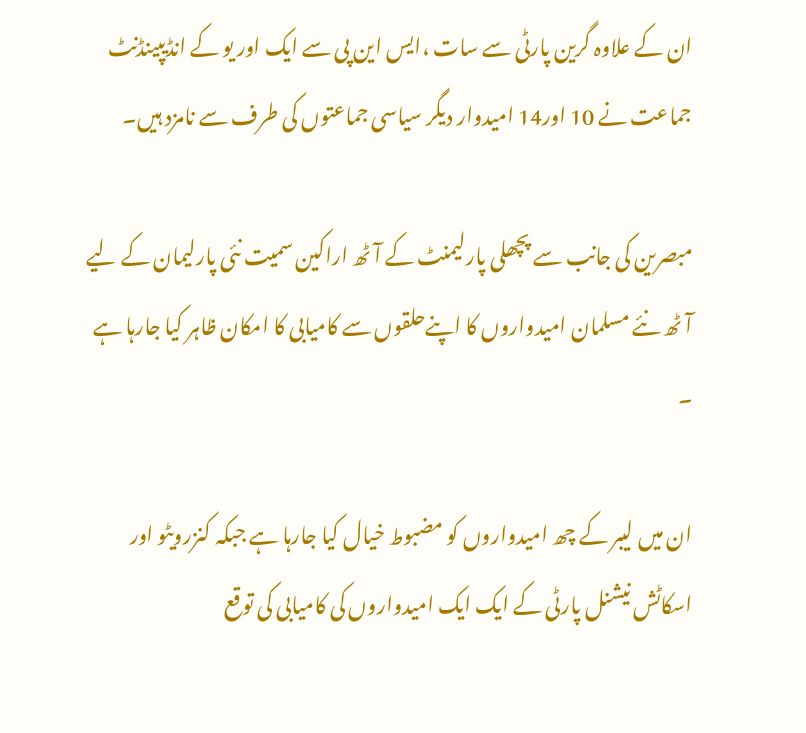ان کے علاوہ گرین پارٹی سے سات ،ایس این پی سے ایک اور یو کے انڈیپینڈنٹ جماعت نے 10 اور14 امیدوار دیگر سیاسی جماعتوں کی طرف سے نامزد ہیں۔

مبصرین کی جانب سے پچھلی پارلیمنٹ کے آٹھ اراکین سمیت نئی پارلیمان کے لیے آٹھ نئے مسلمان امیدواروں کا اپنےحلقوں سے کامیابی کا امکان ظاہر کیا جارہا ہے ۔

ان میں لیبر کے چھ امیدواروں کو مضبوط خیال کیا جارہا ہے جبکہ کنزرویٹو اور اسکاٹش نیشنل پارٹی کے ایک ایک امیدواروں کی کامیابی کی توقع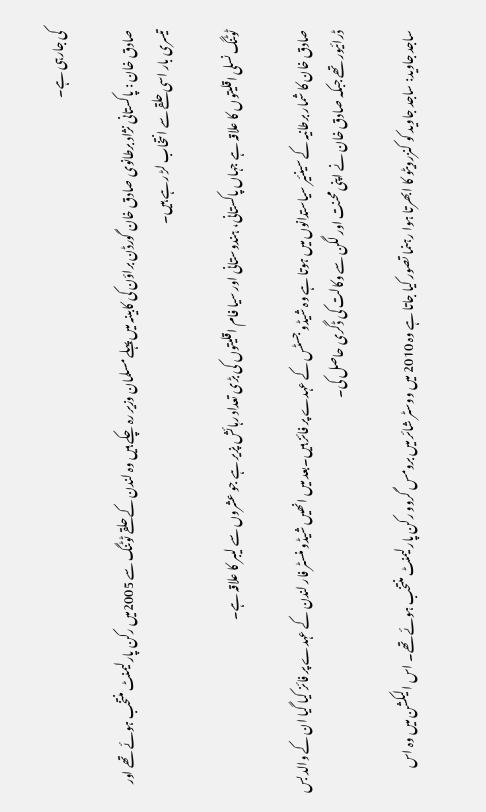کی جارہی ہے۔

صادق خان : پاکستانی نژاد برطانوی صادق خان گورڈن براؤن کی کابینہ میں پہلے مسلمان وزیر رہ چکے ہیں وہ لندن کے حلقے ٹوٹنگ سے 2005میں رکن پارلیمنٹ منتخب ہوئے تھے اور تیسری بار اسی حلقے سے انتخاب لڑ رہے ہیں۔

ٹوٹنگ نسلی اقلیتوں کا علاقہ ہے جہاں پاکستانی، ہندوستانی اور سیا فام اقلیتوں کی بڑی تعداد رہائش پزیر ہے جو عشروں سے لیبر کا علاقہ ہے۔

صادق خان کا شمار برطانیہ کے سینئیر سیاستدانوں میں ہوتا ہے وہ شیڈو جسٹس کے عہدے پر فائز ہیں۔بعد میں انھیں شیڈو منسٹر فار لندن کے عہدے پر فائز کیا گیا ان کے والد بس ڈرائیور تھے جبکہ صادق خان نے اپنی محنت اور لگن سے وکالت کی ڈگری حاصل کی۔

ساجد جاوید: ساجد جاوید کو کنزرویٹو کا ابھرتا ہوا رہنما تصور کیا جاتا ہے وہ 2010 میں ووسٹر شائر میں برومس گروو رکن پارلیمنٹ منتخب ہوئے تھے۔ اس الیکشن میں وہ اس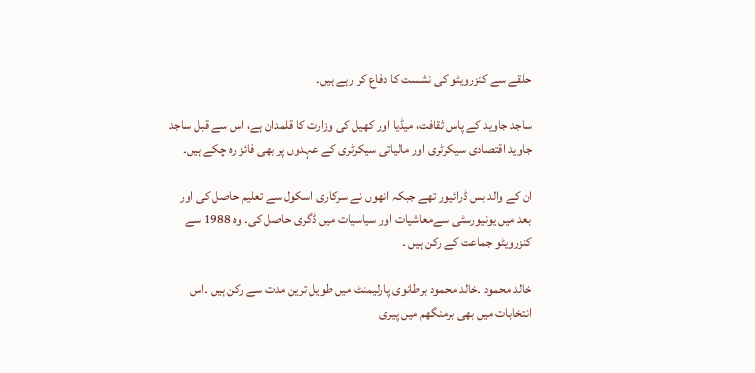حلقے سے کنزرویٹو کی نشست کا دفاع کر رہے ہیں۔

ساجد جاوید کے پاس ثقافت، میڈیا اور کھیل کی وزارت کا قلمدان ہے، اس سے قبل ساجد جاوید اقتصادی سیکرٹری اور مالیاتی سیکرٹری کے عہدوں پر بھی فائز رہ چکے ہیں۔

ان کے والد بس ڈرائیور تھے جبکہ انھوں نے سرکاری اسکول سے تعلیم حاصل کی اور بعد میں یونیورسٹی سےمعاشیات اور سیاسیات میں ڈگری حاصل کی۔ وہ 1988 سے کنزرویٹو جماعت کے رکن ہیں ۔

خالد محمود ۔خالد محمود برطانوی پارلیمنٹ میں طویل ترین مدت سے رکن ہیں ۔اس انتخابات میں بھی برمنگھم میں پیری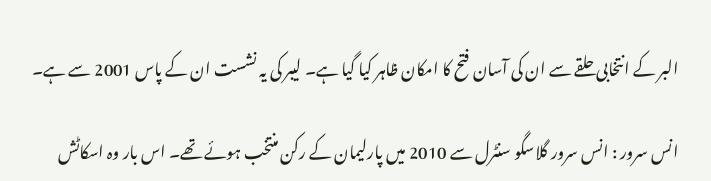البر کے انتخابی حلقے سے ان کی آسان فتح کا امکان ظاہر کیا گیا ہے۔ لیبر کی یہ نشست ان کے پاس 2001 سے ہے۔

انس سرور : انس سرور گلاسگو سنٹرل سے 2010 میں پارلیمان کے رکن منتخب ہوئے تھے۔ اس بار وہ اسکاٹش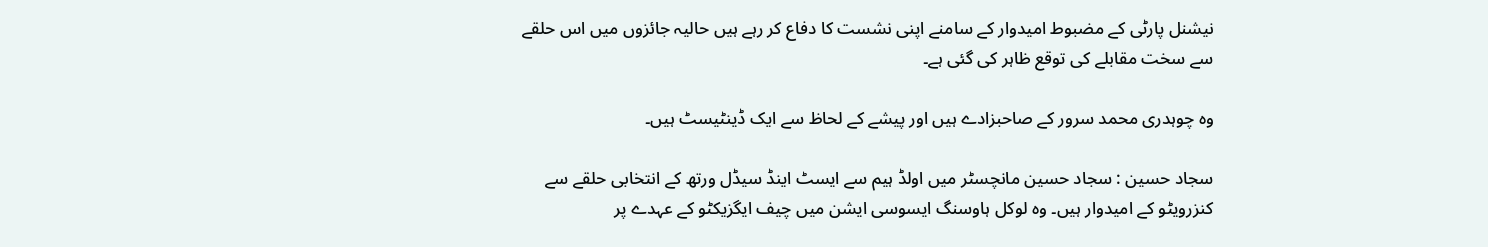نیشنل پارٹی کے مضبوط امیدوار کے سامنے اپنی نشست کا دفاع کر رہے ہیں حالیہ جائزوں میں اس حلقے سے سخت مقابلے کی توقع ظاہر کی گئی ہے۔

وہ چوہدری محمد سرور کے صاحبزادے ہیں اور پیشے کے لحاظ سے ایک ڈینٹیسٹ ہیں۔

سجاد حسین : سجاد حسین مانچسٹر میں اولڈ ہیم سے ایسٹ اینڈ سیڈل ورتھ کے انتخابی حلقے سے کنزرویٹو کے امیدوار ہیں۔ وہ لوکل ہاوسنگ ایسوسی ایشن میں چیف ایگزیکٹو کے عہدے پر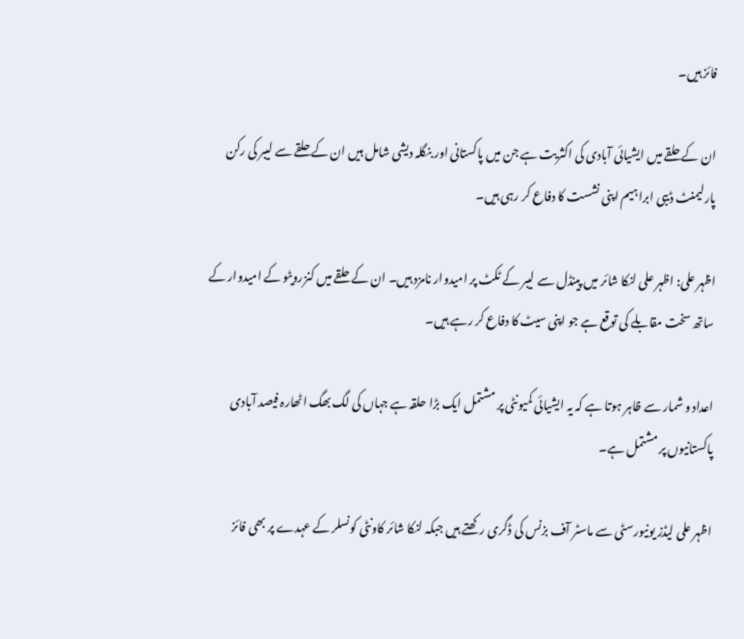فائز ہیں۔

ان کے حلقے میں ایشیائی آبادی کی اکثریت ہے جن میں پاکستانی اور بنگلہ دیشی شامل ہیں ان کے حلقے سے لیبر کی رکن پارلیمنٹ ڈیبی ابراہیم اپنی نشست کا دفاع کر رہی ہیں۔

اظہر علی: اظہر علی لنکا شائر میں پینڈل سے لیبر کے ٹکٹ پر امیدوار نامزد ہیں۔ ان کے حلقے میں کنزرویٹو کے امیدوار کے ساتھ سخت مقابلے کی توقع ہے جو اپنی سیٹ کا دفاع کر رہے ہیں۔

اعداد و شمار سے ظاہر ہوتا ہے کہ یہ ایشیائی کمیونٹی پر مشتمل ایک بڑا حلقہ ہے جہاں کی لگ بھگ اٹھارہ فیصد آبادی پاکستانیوں پر مشتمل ہے۔

اظہر علی لیڈز یونیورسٹی سے ماسٹر آف بزنس کی ڈگری رکھتے ہیں جبکہ لنکا شائر کاونٹی کونسلر کے عہدے پر بھی فائز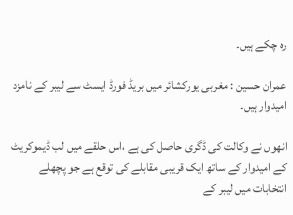رہ چکے ہیں۔

عمران حسین : مغربی یورکشائر میں بریڈ فورڈ ایسٹ سے لیبر کے نامزد امیدوار ہیں۔

انھوں نے وکالت کی ڈگری حاصل کی ہے ،اس حلقے میں لب ڈیموکریٹ کے امیدوار کے ساتھ ایک قریبی مقابلے کی توقع ہے جو پچھلے انتخابات میں لیبر کے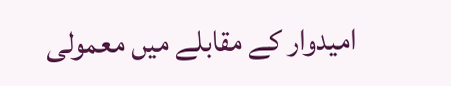امیدوار کے مقابلے میں معمولی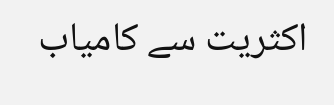اکثریت سے کامیاب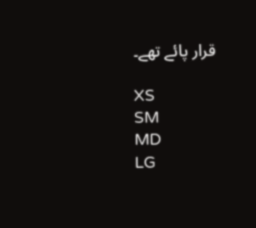قرار پائے تھے۔

XS
SM
MD
LG